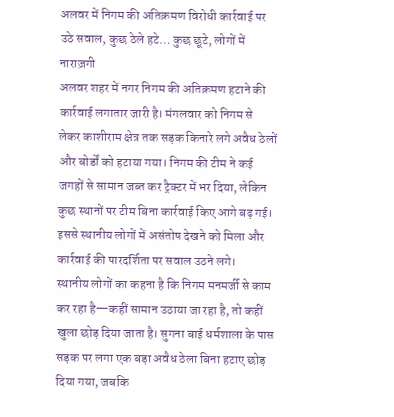अलवर में निगम की अतिक्रमण विरोधी कार्रवाई पर उठे सवाल, कुछ ठेले हटे… कुछ छूटे, लोगों में नाराज़गी
अलवर शहर में नगर निगम की अतिक्रमण हटाने की कार्रवाई लगातार जारी है। मंगलवार को निगम से लेकर काशीराम क्षेत्र तक सड़क किनारे लगे अवैध ठेलों और बोर्डों को हटाया गया। निगम की टीम ने कई जगहों से सामान जब्त कर ट्रैक्टर में भर दिया, लेकिन कुछ स्थानों पर टीम बिना कार्रवाई किए आगे बढ़ गई। इससे स्थानीय लोगों में असंतोष देखने को मिला और कार्रवाई की पारदर्शिता पर सवाल उठने लगे।
स्थानीय लोगों का कहना है कि निगम मनमर्जी से काम कर रहा है—कहीं सामान उठाया जा रहा है, तो कहीं खुला छोड़ दिया जाता है। सुगना बाई धर्मशाला के पास सड़क पर लगा एक बड़ा अवैध ठेला बिना हटाए छोड़ दिया गया, जबकि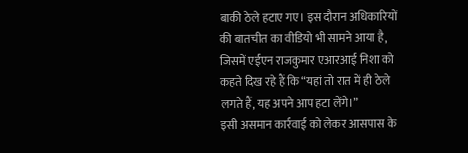बाकी ठेले हटाए गए। इस दौरान अधिकारियों की बातचीत का वीडियो भी सामने आया है, जिसमें एईएन राजकुमार एआरआई निशा को कहते दिख रहे हैं कि “यहां तो रात में ही ठेले लगते हैं, यह अपने आप हटा लेंगे।”
इसी असमान कार्रवाई को लेकर आसपास के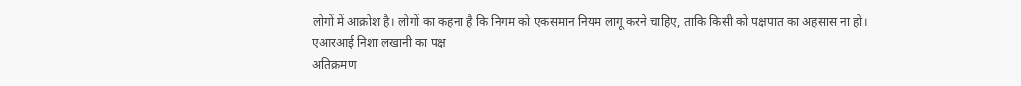लोगों में आक्रोश है। लोगों का कहना है कि निगम को एकसमान नियम लागू करने चाहिए, ताकि किसी को पक्षपात का अहसास ना हो।
एआरआई निशा लखानी का पक्ष
अतिक्रमण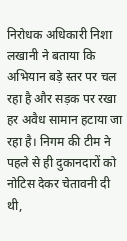निरोधक अधिकारी निशा लखानी ने बताया कि अभियान बड़े स्तर पर चल रहा है और सड़क पर रखा हर अवैध सामान हटाया जा रहा है। निगम की टीम ने पहले से ही दुकानदारों को नोटिस देकर चेतावनी दी थी,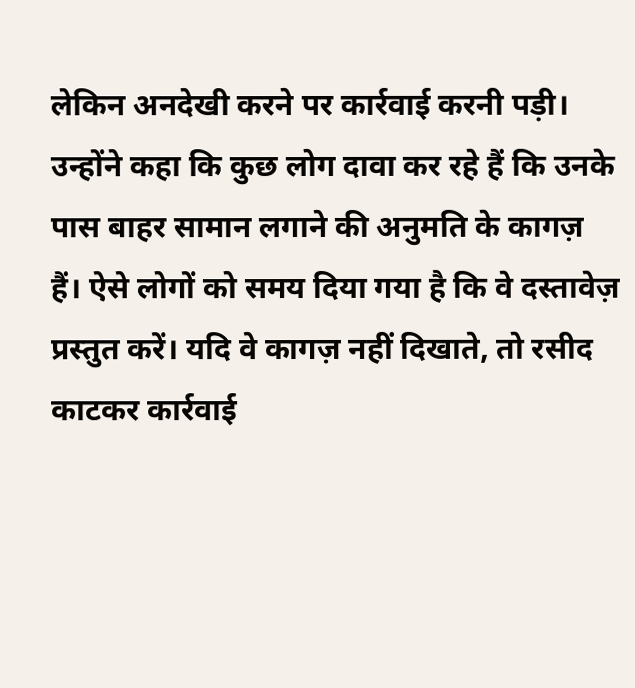लेकिन अनदेखी करने पर कार्रवाई करनी पड़ी।
उन्होंने कहा कि कुछ लोग दावा कर रहे हैं कि उनके पास बाहर सामान लगाने की अनुमति के कागज़ हैं। ऐसे लोगों को समय दिया गया है कि वे दस्तावेज़ प्रस्तुत करें। यदि वे कागज़ नहीं दिखाते, तो रसीद काटकर कार्रवाई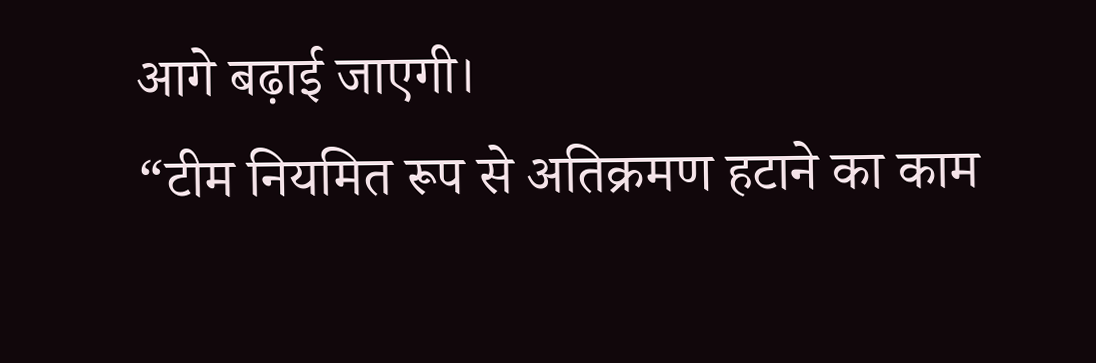आगे बढ़ाई जाएगी।
“टीम नियमित रूप से अतिक्रमण हटाने का काम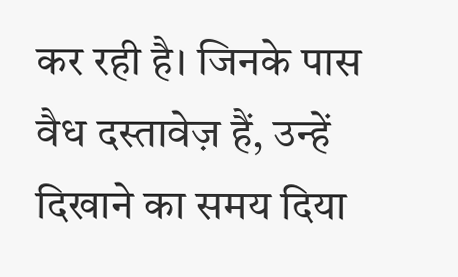कर रही है। जिनके पास वैध दस्तावेज़ हैं, उन्हें दिखाने का समय दिया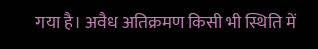गया है। अवैध अतिक्रमण किसी भी स्थिति में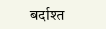बर्दाश्त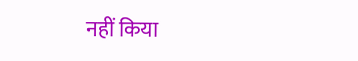नहीं किया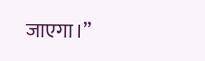जाएगा।”